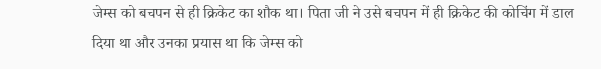जेम्स को बचपन से ही क्रिकेट का शौक था। पिता जी ने उसे बचपन में ही क्रिकेट की कोचिंग में डाल दिया था और उनका प्रयास था कि जेम्स को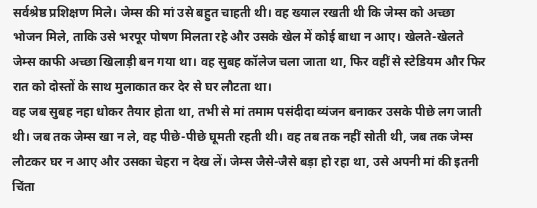सर्वश्रेष्ठ प्रशिक्षण मिले। जेम्स की मां उसे बहुत चाहती थी। वह ख्याल रखती थी कि जेम्स को अच्छा भोजन मिले, ताकि उसे भरपूर पोषण मिलता रहे और उसके खेल में कोई बाधा न आए। खेलते-खेलते जेम्स काफी अच्छा खिलाड़ी बन गया था। वह सुबह कॉलेज चला जाता था, फिर वहीं से स्टेडियम और फिर रात को दोस्तों के साथ मुलाकात कर देर से घर लौटता था।
वह जब सुबह नहा धोकर तैयार होता था, तभी से मां तमाम पसंदीदा व्यंजन बनाकर उसके पीछे लग जाती थी। जब तक जेम्स खा न ले, वह पीछे-पीछे घूमती रहती थी। वह तब तक नहीं सोती थी, जब तक जेम्स लौटकर घर न आए और उसका चेहरा न देख लें। जेम्स जैसे-जैसे बड़ा हो रहा था, उसे अपनी मां की इतनी चिंता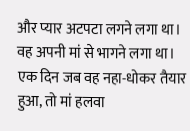और प्यार अटपटा लगने लगा था। वह अपनी मां से भागने लगा था।
एक दिन जब वह नहा-धोकर तैयार हुआ, तो मां हलवा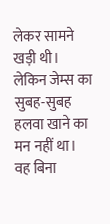लेकर सामने खड़ी थी। लेकिन जेम्स का सुबह-सुबह हलवा खाने का मन नहीं था। वह बिना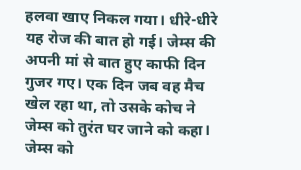हलवा खाए निकल गया। धीरे-धीरे यह रोज की बात हो गई। जेम्स की अपनी मां से बात हुए काफी दिन गुजर गए। एक दिन जब वह मैच खेल रहा था, तो उसके कोच ने जेम्स को तुरंत घर जाने को कहा। जेम्स को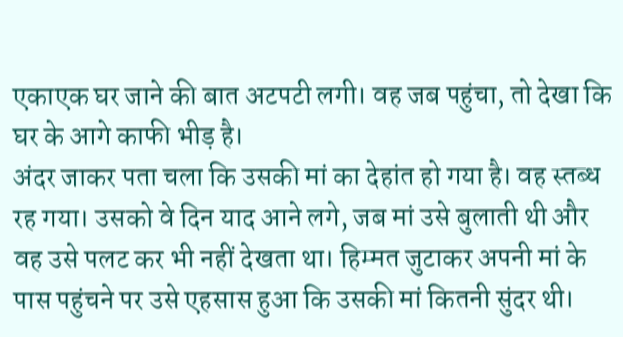एकाएक घर जाने की बात अटपटी लगी। वह जब पहुंचा, तो देखा कि घर के आगे काफी भीड़ है।
अंदर जाकर पता चला कि उसकी मां का देहांत हो गया है। वह स्तब्ध रह गया। उसको वे दिन याद आने लगे, जब मां उसे बुलाती थी और वह उसे पलट कर भी नहीं देखता था। हिम्मत जुटाकर अपनी मां के पास पहुंचने पर उसे एहसास हुआ कि उसकी मां कितनी सुंदर थी।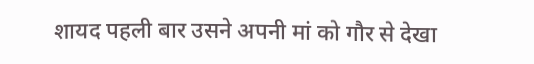शायद पहली बार उसने अपनी मां को गौर से देखा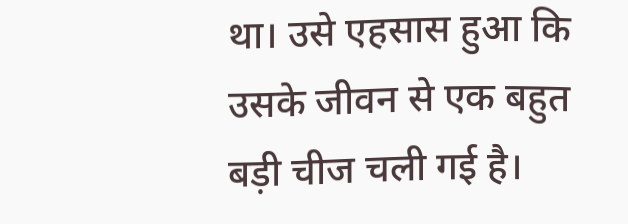था। उसे एहसास हुआ कि उसके जीवन से एक बहुत बड़ी चीज चली गई है।